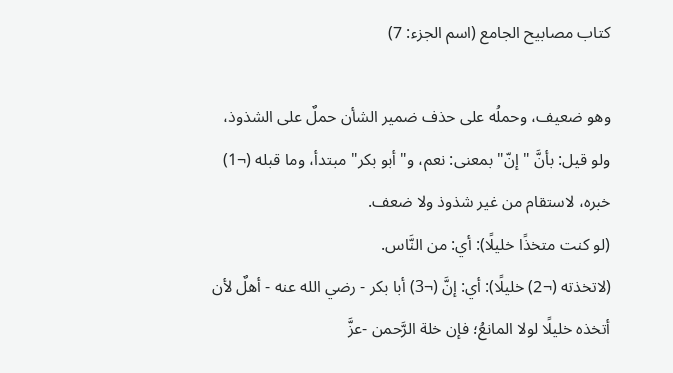كتاب مصابيح الجامع (اسم الجزء: 7)

وهو ضعيف، وحملُه على حذف ضمير الشأن حملٌ على الشذوذ، ولو قيل: بأنَّ "إنّ" بمعنى: نعم، و"أبو بكر" مبتدأ، وما قبله (¬1) خبره، لاستقام من غير شذوذ ولا ضعف.
(لو كنت متخذًا خليلًا): أي: من النَّاس.
(لاتخذته (¬2) خليلًا): أي: إنَّ (¬3) أبا بكر - رضي الله عنه - أهلٌ لأن أتخذه خليلًا لولا المانعُ؛ فإن خلة الرَّحمن -عزَّ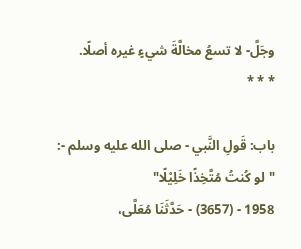وجَلَّ- لا تسعُ مخالَّةَ شيءٍ غيره أصلًا.
* * *

باب: قَولِ النَّبي - صلى الله عليه وسلم -: "لو كُنتُ مُتَّخِذًا خَلِيْلًا"
1958 - (3657) - حَدَّثَنَا مُعَلَّى،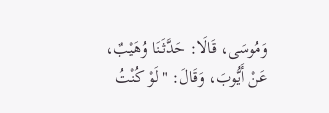وَمُوسَى، قَالَا: حَدَّثَنَا وُهَيْبٌ، عَنْ أَيُّوبَ، وَقَالَ: "لَوْ كُنْتُ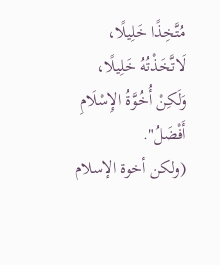مُتَّخِذًا خَلِيلًا، لَاتَّخَذْتُهُ خَلِيلًا، وَلَكِنْ أُخُوَّةُ الإِسْلَامِ أَفْضَلُ".
(ولكن أخوة الإسلام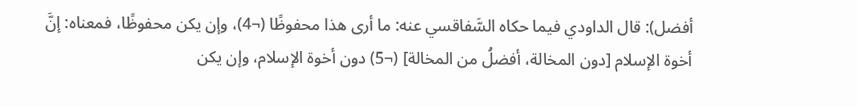أفضل): قال الداودي فيما حكاه السَّفاقسي عنه: ما أرى هذا محفوظًا (¬4)، وإن يكن محفوظًا، فمعناه: إنَّ أخوة الإسلام [دون المخالة، أفضلُ من المخالة] (¬5) دون أخوة الإسلام، وإن يكن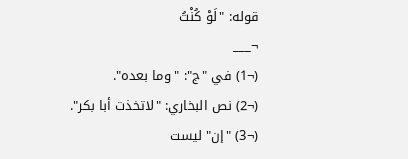قوله: "لَوْ كُنْتُ
¬___
(¬1) في "ج": "وما بعده".
(¬2) نص البخاري: "لاتخذت أبا بكر".
(¬3) "إن" ليست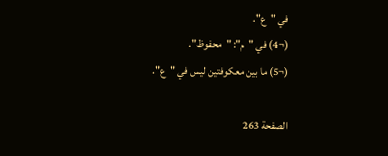في "ع".
(¬4) في "م": "محفوظ".
(¬5) ما بين معكوفتين ليس في "ع".

الصفحة 263